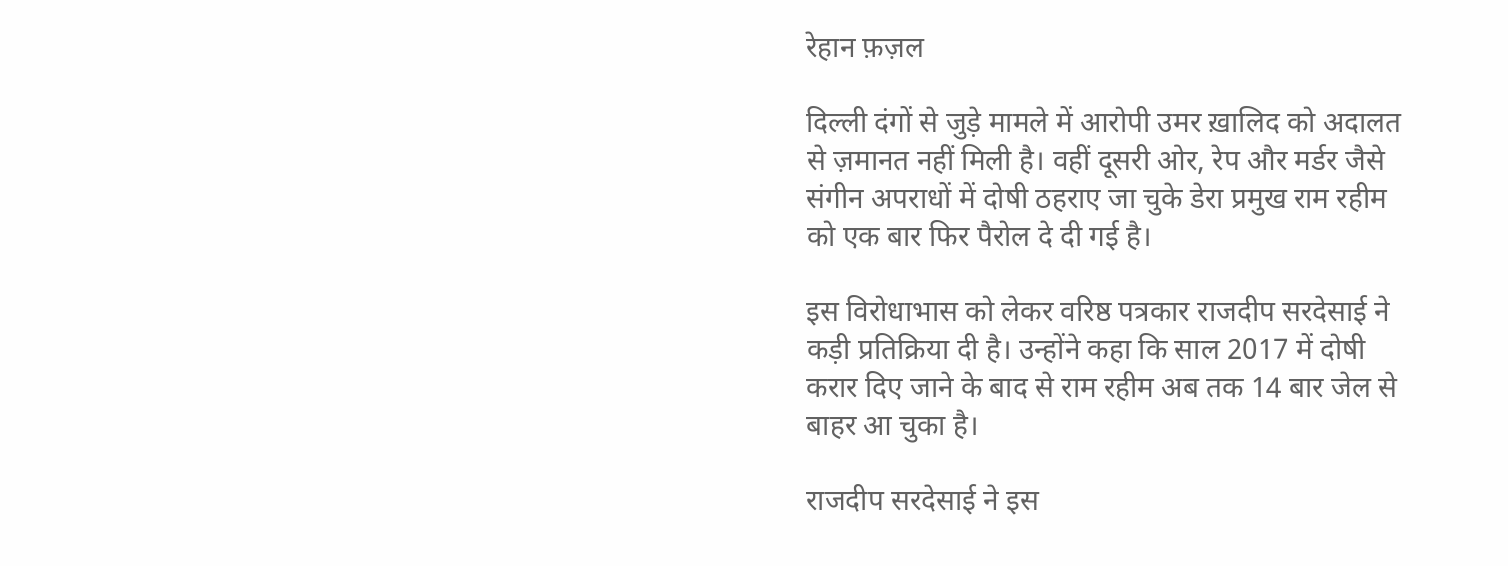रेहान फ़ज़ल

दिल्ली दंगों से जुड़े मामले में आरोपी उमर ख़ालिद को अदालत से ज़मानत नहीं मिली है। वहीं दूसरी ओर, रेप और मर्डर जैसे संगीन अपराधों में दोषी ठहराए जा चुके डेरा प्रमुख राम रहीम को एक बार फिर पैरोल दे दी गई है।

इस विरोधाभास को लेकर वरिष्ठ पत्रकार राजदीप सरदेसाई ने कड़ी प्रतिक्रिया दी है। उन्होंने कहा कि साल 2017 में दोषी करार दिए जाने के बाद से राम रहीम अब तक 14 बार जेल से बाहर आ चुका है।

राजदीप सरदेसाई ने इस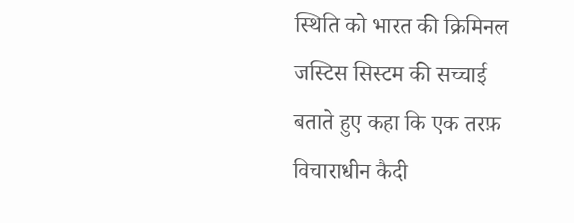स्थिति को भारत की क्रिमिनल जस्टिस सिस्टम की सच्चाई बताते हुए कहा कि एक तरफ़ विचाराधीन कैदी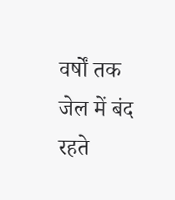वर्षों तक जेल में बंद रहते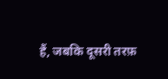हैं, जबकि दूसरी तरफ़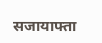सजायाफ्ता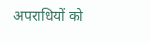अपराधियों को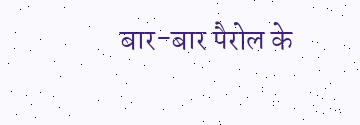बार-बार पैरोल के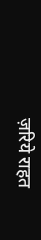ज़रिये राहत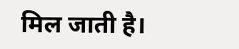मिल जाती है।